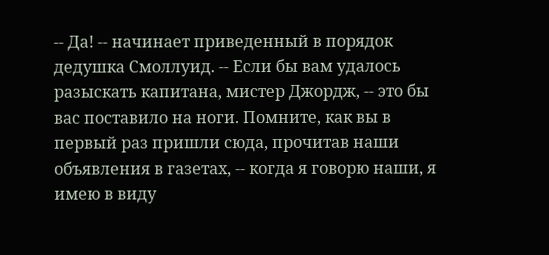-- Да! -- начинает приведенный в порядок дедушка Смоллуид. -- Если бы вам удалось разыскать капитана, мистер Джордж, -- это бы вас поставило на ноги. Помните, как вы в первый раз пришли сюда, прочитав наши объявления в газетах, -- когда я говорю наши, я имею в виду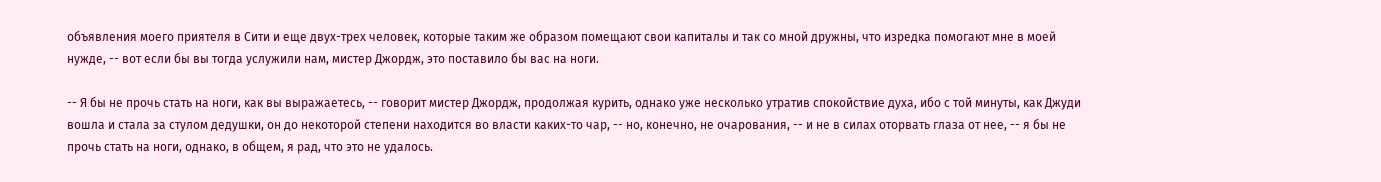объявления моего приятеля в Сити и еще двух-трех человек, которые таким же образом помещают свои капиталы и так со мной дружны, что изредка помогают мне в моей нужде, -- вот если бы вы тогда услужили нам, мистер Джордж, это поставило бы вас на ноги.

-- Я бы не прочь стать на ноги, как вы выражаетесь, -- говорит мистер Джордж, продолжая курить, однако уже несколько утратив спокойствие духа, ибо с той минуты, как Джуди вошла и стала за стулом дедушки, он до некоторой степени находится во власти каких-то чар, -- но, конечно, не очарования, -- и не в силах оторвать глаза от нее, -- я бы не прочь стать на ноги, однако, в общем, я рад, что это не удалось.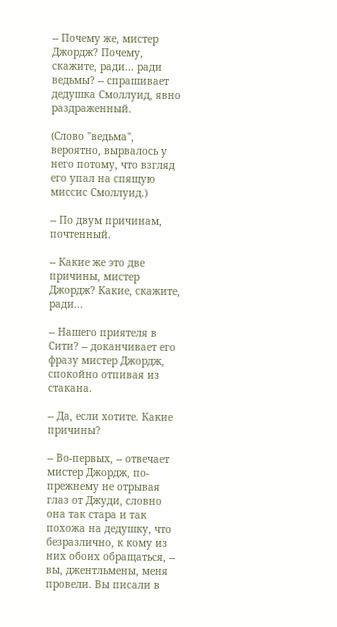-- Почему же, мистер Джордж? Почему, скажите, ради... ради ведьмы? -- спрашивает дедушка Смоллуид, явно раздраженный.

(Слово "ведьма", вероятно, вырвалось у него потому, что взгляд его упал на спящую миссис Смоллуид.)

-- По двум причинам, почтенный.

-- Какие же это две причины, мистер Джордж? Какие, скажите, ради...

-- Нашего приятеля в Сити? -- доканчивает его фразу мистер Джордж, спокойно отпивая из стакана.

-- Да, если хотите. Какие причины?

-- Во-первых, -- отвечает мистер Джордж, по-прежнему не отрывая глаз от Джуди, словно она так стара и так похожа на дедушку, что безразлично, к кому из них обоих обращаться, -- вы, джентльмены, меня провели. Вы писали в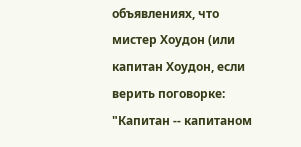объявлениях, что мистер Хоудон (или капитан Хоудон, если верить поговорке: "Капитан -- капитаном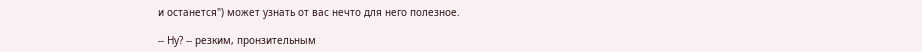и останется") может узнать от вас нечто для него полезное.

-- Ну? -- резким, пронзительным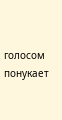голосом понукает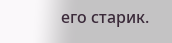его старик.